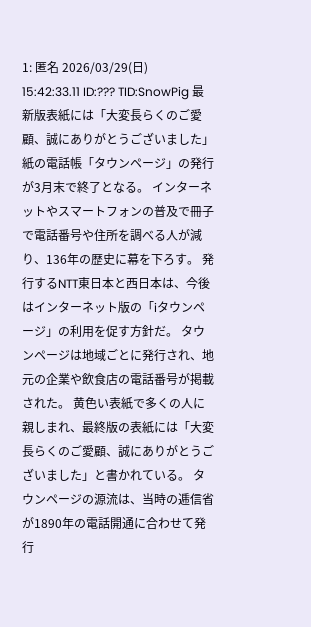1: 匿名 2026/03/29(日) 15:42:33.11 ID:??? TID:SnowPig 最新版表紙には「大変長らくのご愛顧、誠にありがとうございました」 紙の電話帳「タウンページ」の発行が3月末で終了となる。 インターネットやスマートフォンの普及で冊子で電話番号や住所を調べる人が減り、136年の歴史に幕を下ろす。 発行するNTT東日本と西日本は、今後はインターネット版の「iタウンページ」の利用を促す方針だ。 タウンページは地域ごとに発行され、地元の企業や飲食店の電話番号が掲載された。 黄色い表紙で多くの人に親しまれ、最終版の表紙には「大変長らくのご愛顧、誠にありがとうございました」と書かれている。 タウンページの源流は、当時の逓信省が1890年の電話開通に合わせて発行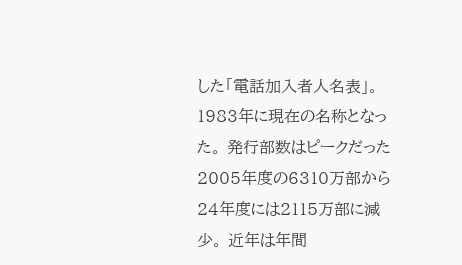した「電話加入者人名表」。 1983年に現在の名称となった。 発行部数はピークだった2005年度の6310万部から24年度には2115万部に減少。 近年は年間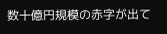数十億円規模の赤字が出て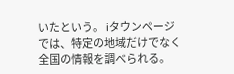いたという。 iタウンページでは、特定の地域だけでなく全国の情報を調べられる。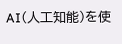AI(人工知能)を使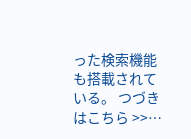った検索機能も搭載されている。 つづきはこちら >>…